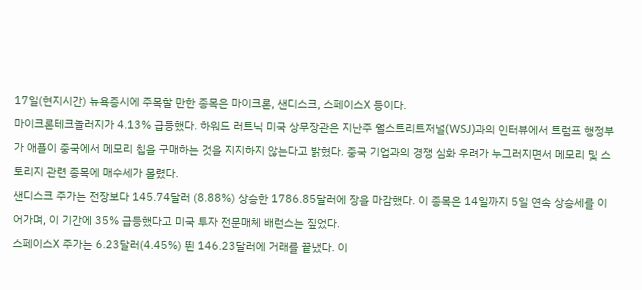17일(현지시간) 뉴욕증시에 주목할 만한 종목은 마이크론, 샌디스크, 스페이스X 등이다.
마이크론테크놀러지가 4.13% 급등했다. 하워드 러트닉 미국 상무장관은 지난주 월스트리트저널(WSJ)과의 인터뷰에서 트럼프 행정부가 애플이 중국에서 메모리 칩을 구매하는 것을 지지하지 않는다고 밝혔다. 중국 기업과의 경쟁 심화 우려가 누그러지면서 메모리 및 스토리지 관련 종목에 매수세가 몰렸다.
샌디스크 주가는 전장보다 145.74달러 (8.88%) 상승한 1786.85달러에 장을 마감했다. 이 종목은 14일까지 5일 연속 상승세를 이어가며, 이 기간에 35% 급등했다고 미국 투자 전문매체 배런스는 짚었다.
스페이스X 주가는 6.23달러(4.45%) 뛴 146.23달러에 거래를 끝냈다. 이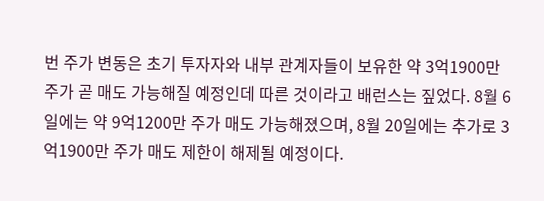번 주가 변동은 초기 투자자와 내부 관계자들이 보유한 약 3억1900만 주가 곧 매도 가능해질 예정인데 따른 것이라고 배런스는 짚었다. 8월 6일에는 약 9억1200만 주가 매도 가능해졌으며, 8월 20일에는 추가로 3억1900만 주가 매도 제한이 해제될 예정이다.